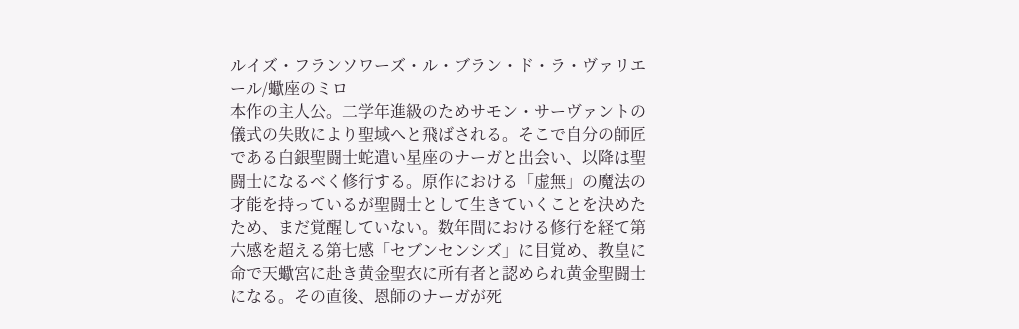ルイズ・フランソワーズ・ル・ブラン・ド・ラ・ヴァリエール/蠍座のミロ
本作の主人公。二学年進級のためサモン・サーヴァントの儀式の失敗により聖域へと飛ばされる。そこで自分の師匠である白銀聖闘士蛇遣い星座のナーガと出会い、以降は聖闘士になるべく修行する。原作における「虚無」の魔法の才能を持っているが聖闘士として生きていくことを決めたため、まだ覚醒していない。数年間における修行を経て第六感を超える第七感「セブンセンシズ」に目覚め、教皇に命で天蠍宮に赴き黄金聖衣に所有者と認められ黄金聖闘士になる。その直後、恩師のナーガが死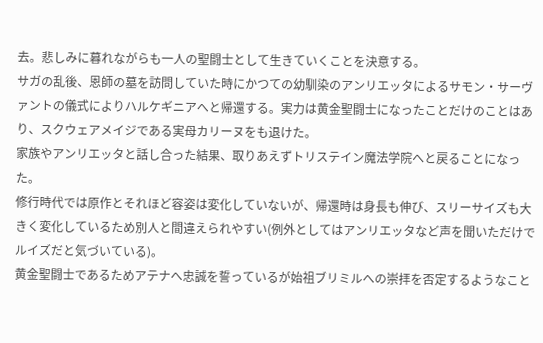去。悲しみに暮れながらも一人の聖闘士として生きていくことを決意する。
サガの乱後、恩師の墓を訪問していた時にかつての幼馴染のアンリエッタによるサモン・サーヴァントの儀式によりハルケギニアへと帰還する。実力は黄金聖闘士になったことだけのことはあり、スクウェアメイジである実母カリーヌをも退けた。
家族やアンリエッタと話し合った結果、取りあえずトリステイン魔法学院へと戻ることになった。
修行時代では原作とそれほど容姿は変化していないが、帰還時は身長も伸び、スリーサイズも大きく変化しているため別人と間違えられやすい(例外としてはアンリエッタなど声を聞いただけでルイズだと気づいている)。
黄金聖闘士であるためアテナへ忠誠を誓っているが始祖ブリミルへの崇拝を否定するようなこと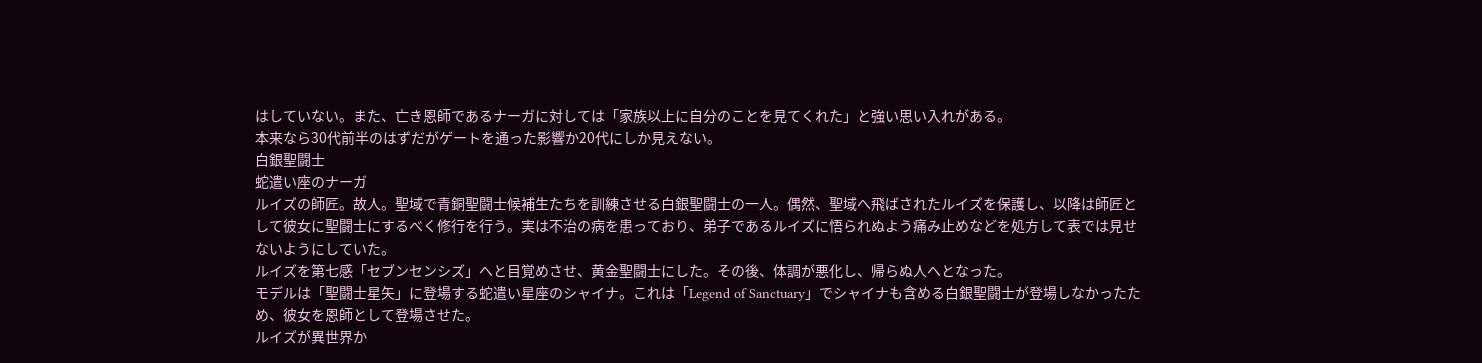はしていない。また、亡き恩師であるナーガに対しては「家族以上に自分のことを見てくれた」と強い思い入れがある。
本来なら30代前半のはずだがゲートを通った影響か20代にしか見えない。
白銀聖闘士
蛇遣い座のナーガ
ルイズの師匠。故人。聖域で青銅聖闘士候補生たちを訓練させる白銀聖闘士の一人。偶然、聖域へ飛ばされたルイズを保護し、以降は師匠として彼女に聖闘士にするべく修行を行う。実は不治の病を患っており、弟子であるルイズに悟られぬよう痛み止めなどを処方して表では見せないようにしていた。
ルイズを第七感「セブンセンシズ」へと目覚めさせ、黄金聖闘士にした。その後、体調が悪化し、帰らぬ人へとなった。
モデルは「聖闘士星矢」に登場する蛇遣い星座のシャイナ。これは「Legend of Sanctuary」でシャイナも含める白銀聖闘士が登場しなかったため、彼女を恩師として登場させた。
ルイズが異世界か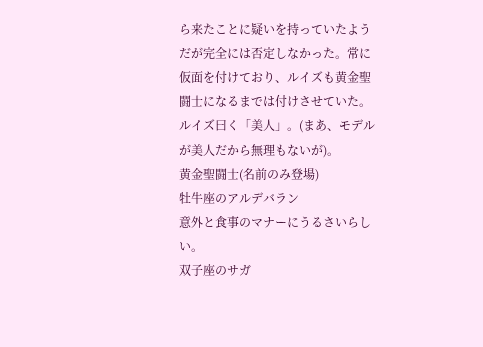ら来たことに疑いを持っていたようだが完全には否定しなかった。常に仮面を付けており、ルイズも黄金聖闘士になるまでは付けさせていた。ルイズ曰く「美人」。(まあ、モデルが美人だから無理もないが)。
黄金聖闘士(名前のみ登場)
牡牛座のアルデバラン
意外と食事のマナーにうるさいらしい。
双子座のサガ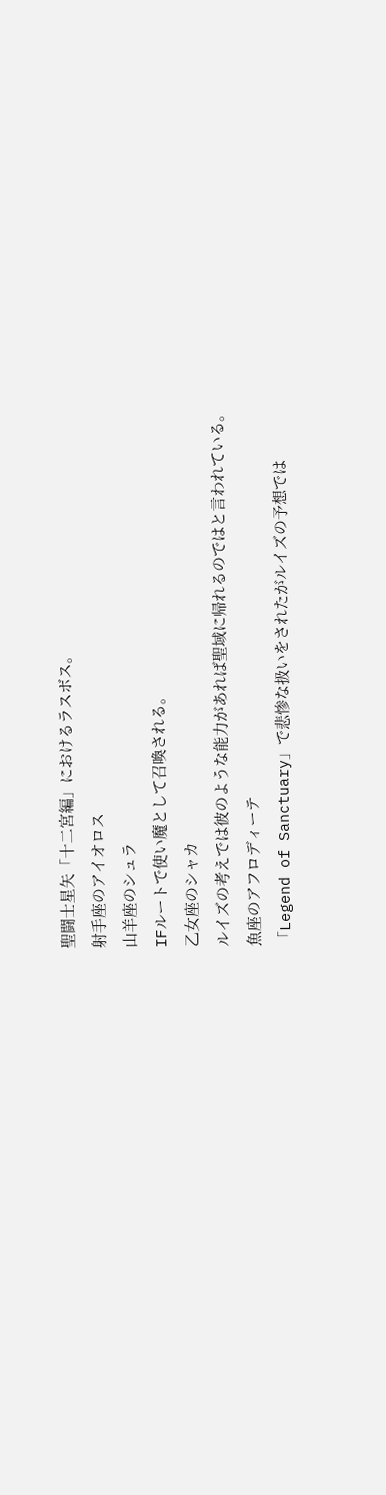聖闘士星矢「十二宮編」におけるラスボス。
射手座のアイオロス
山羊座のシュラ
IFルートで使い魔として召喚される。
乙女座のシャカ
ルイズの考えでは彼のような能力があれば聖域に帰れるのではと言われている。
魚座のアフロディーテ
「Legend of Sanctuary」で悲惨な扱いをされたがルイズの予想では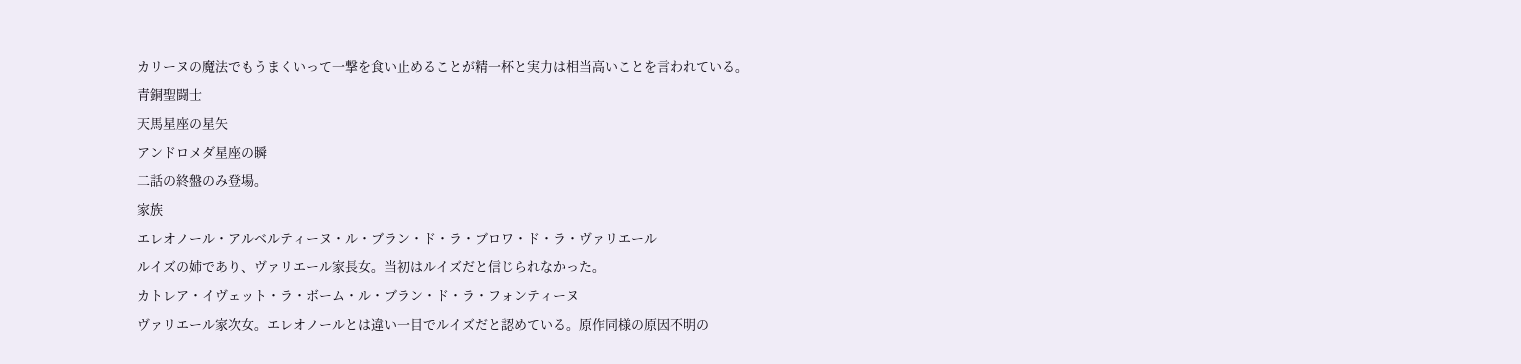カリーヌの魔法でもうまくいって一撃を食い止めることが精一杯と実力は相当高いことを言われている。
青銅聖闘士
天馬星座の星矢
アンドロメダ星座の瞬
二話の終盤のみ登場。
家族
エレオノール・アルベルティーヌ・ル・ブラン・ド・ラ・ブロワ・ド・ラ・ヴァリエール
ルイズの姉であり、ヴァリエール家長女。当初はルイズだと信じられなかった。
カトレア・イヴェット・ラ・ボーム・ル・ブラン・ド・ラ・フォンティーヌ
ヴァリエール家次女。エレオノールとは違い一目でルイズだと認めている。原作同様の原因不明の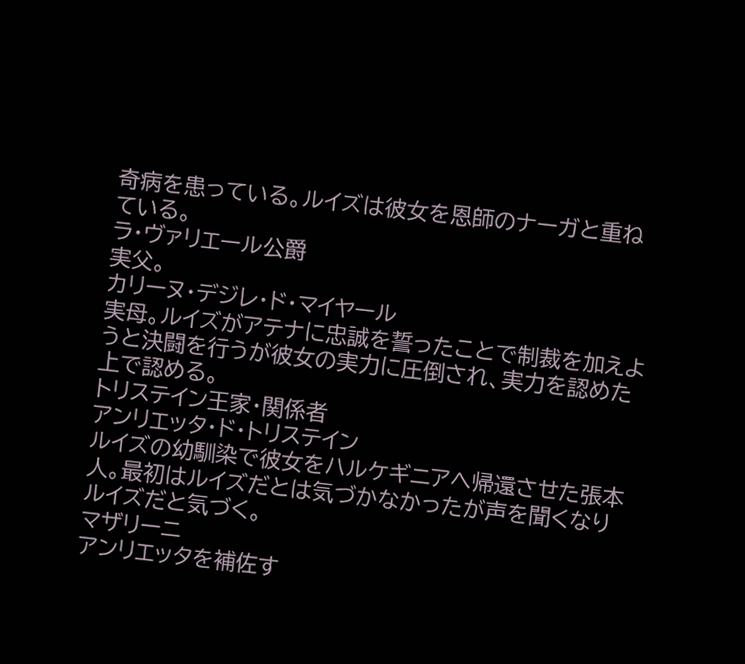奇病を患っている。ルイズは彼女を恩師のナーガと重ねている。
ラ・ヴァリエール公爵
実父。
カリーヌ・デジレ・ド・マイヤール
実母。ルイズがアテナに忠誠を誓ったことで制裁を加えようと決闘を行うが彼女の実力に圧倒され、実力を認めた上で認める。
トリステイン王家・関係者
アンリエッタ・ド・トリステイン
ルイズの幼馴染で彼女をハルケギニアへ帰還させた張本人。最初はルイズだとは気づかなかったが声を聞くなりルイズだと気づく。
マザリーニ
アンリエッタを補佐す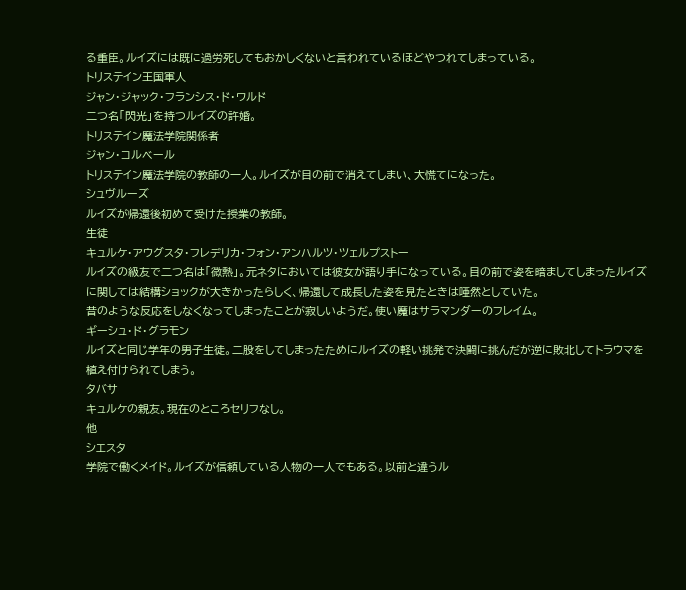る重臣。ルイズには既に過労死してもおかしくないと言われているほどやつれてしまっている。
トリステイン王国軍人
ジャン・ジャック・フランシス・ド・ワルド
二つ名「閃光」を持つルイズの許婚。
トリステイン魔法学院関係者
ジャン・コルベール
トリステイン魔法学院の教師の一人。ルイズが目の前で消えてしまい、大慌てになった。
シュヴルーズ
ルイズが帰還後初めて受けた授業の教師。
生徒
キュルケ・アウグスタ・フレデリカ・フォン・アンハルツ・ツェルプストー
ルイズの級友で二つ名は「微熱」。元ネタにおいては彼女が語り手になっている。目の前で姿を暗ましてしまったルイズに関しては結構ショックが大きかったらしく、帰還して成長した姿を見たときは唖然としていた。
昔のような反応をしなくなってしまったことが寂しいようだ。使い魔はサラマンダーのフレイム。
ギーシュ・ド・グラモン
ルイズと同じ学年の男子生徒。二股をしてしまったためにルイズの軽い挑発で決闘に挑んだが逆に敗北してトラウマを植え付けられてしまう。
タバサ
キュルケの親友。現在のところセリフなし。
他
シエスタ
学院で働くメイド。ルイズが信頼している人物の一人でもある。以前と違うル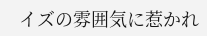イズの雰囲気に惹かれ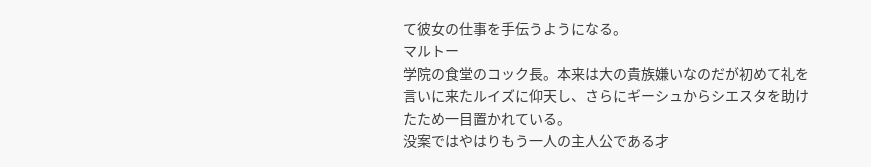て彼女の仕事を手伝うようになる。
マルトー
学院の食堂のコック長。本来は大の貴族嫌いなのだが初めて礼を言いに来たルイズに仰天し、さらにギーシュからシエスタを助けたため一目置かれている。
没案ではやはりもう一人の主人公である才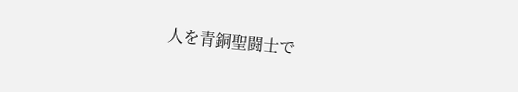人を青銅聖闘士で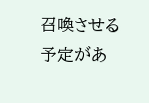召喚させる予定があ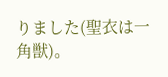りました(聖衣は一角獣)。